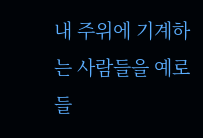내 주위에 기계하는 사람들을 예로 들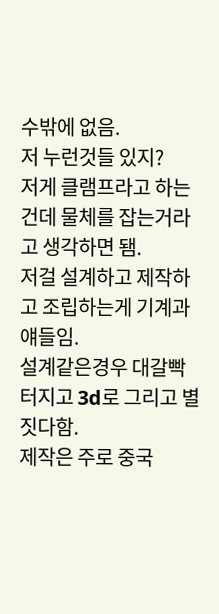수밖에 없음.
저 누런것들 있지?
저게 클램프라고 하는건데 물체를 잡는거라고 생각하면 됌.
저걸 설계하고 제작하고 조립하는게 기계과 얘들임.
설계같은경우 대갈빡 터지고 3d로 그리고 별짓다함.
제작은 주로 중국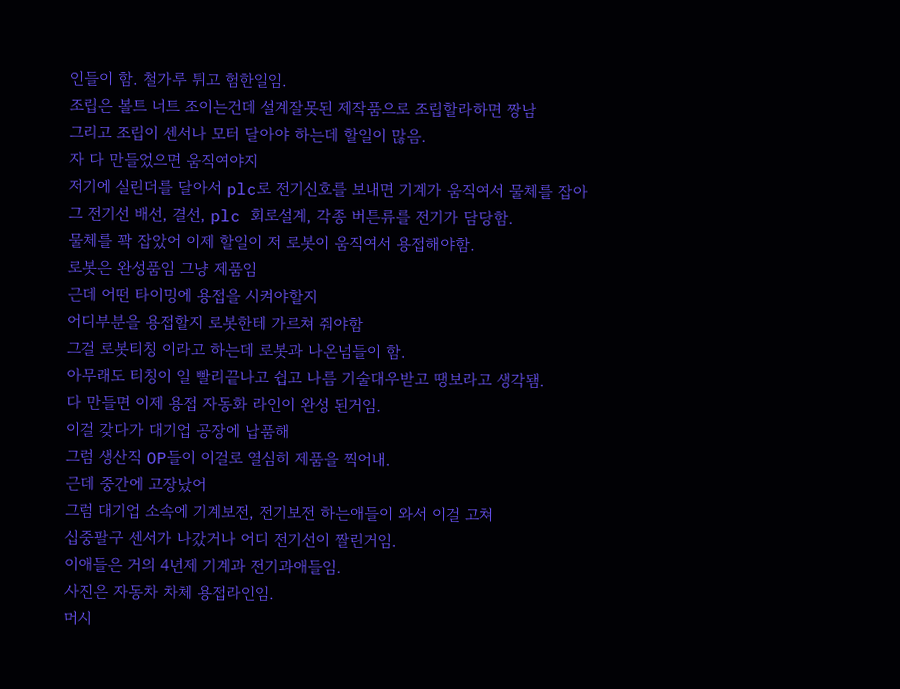인들이 함. 철가루 튀고 험한일임.
조립은 볼트 너트 조이는건데 설계잘못된 제작품으로 조립할라하면 짱남
그리고 조립이 센서나 모터 달아야 하는데 할일이 많음.
자 다 만들었으면 움직여야지
저기에 실린더를 달아서 plc로 전기신호를 보내면 기계가 움직여서 물체를 잡아
그 전기선 배선, 결선, plc 회로설계, 각종 버튼류를 전기가 담당함.
물체를 꽉 잡았어 이제 할일이 저 로봇이 움직여서 용접해야함.
로봇은 완성품임 그냥 제품임
근데 어떤 타이밍에 용접을 시켜야할지
어디부분을 용접할지 로봇한테 가르쳐 줘야함
그걸 로봇티칭 이라고 하는데 로봇과 나온넘들이 함.
아무래도 티칭이 일 빨리끝나고 쉽고 나름 기술대우받고 땡보라고 생각됌.
다 만들면 이제 용접 자동화 라인이 완성 된거임.
이걸 갖다가 대기업 공장에 납품해
그럼 생산직 OP들이 이걸로 열심히 제품을 찍어내.
근데 중간에 고장났어
그럼 대기업 소속에 기계보전, 전기보전 하는애들이 와서 이걸 고쳐
십중팔구 센서가 나갔거나 어디 전기선이 짤린거임.
이애들은 거의 4년제 기계과 전기과애들임.
사진은 자동차 차체 용접라인임.
머시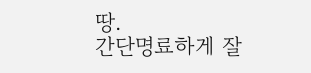땅.
간단명료하게 잘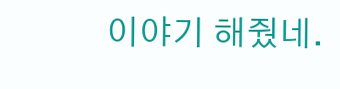이야기 해줬네.